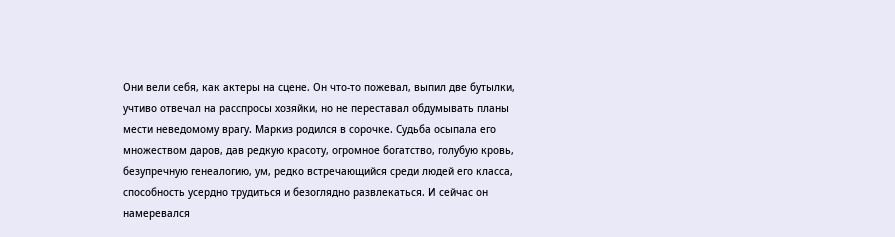Они вели себя, как актеры на сцене. Он что-то пожевал, выпил две бутылки, учтиво отвечал на расспросы хозяйки, но не переставал обдумывать планы мести неведомому врагу. Маркиз родился в сорочке. Судьба осыпала его множеством даров, дав редкую красоту, огромное богатство, голубую кровь, безупречную генеалогию, ум, редко встречающийся среди людей его класса, способность усердно трудиться и безоглядно развлекаться. И сейчас он намеревался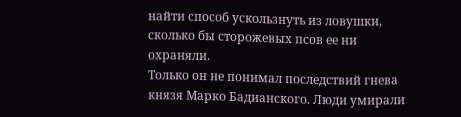найти способ ускользнуть из ловушки, сколько бы сторожевых псов ее ни охраняли.
Только он не понимал последствий гнева князя Марко Бадианского. Люди умирали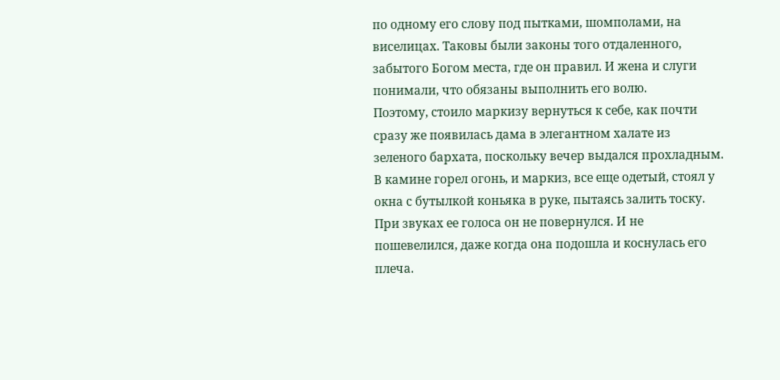по одному его слову под пытками, шомполами, на виселицах. Таковы были законы того отдаленного, забытого Богом места, где он правил. И жена и слуги понимали, что обязаны выполнить его волю.
Поэтому, стоило маркизу вернуться к себе, как почти сразу же появилась дама в элегантном халате из зеленого бархата, поскольку вечер выдался прохладным. В камине горел огонь, и маркиз, все еще одетый, стоял у окна с бутылкой коньяка в руке, пытаясь залить тоску. При звуках ее голоса он не повернулся. И не пошевелился, даже когда она подошла и коснулась его плеча.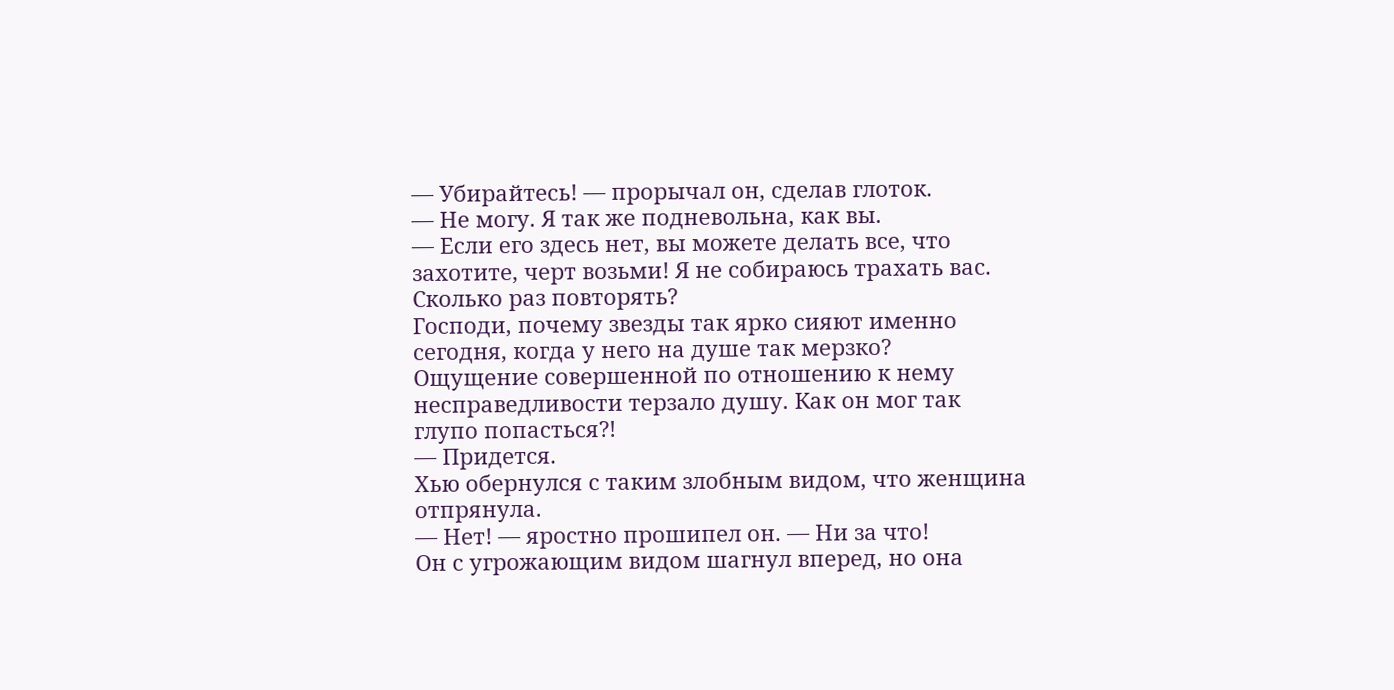— Убирайтесь! — прорычал он, сделав глоток.
— Не могу. Я так же подневольна, как вы.
— Если его здесь нет, вы можете делать все, что захотите, черт возьми! Я не собираюсь трахать вас. Сколько раз повторять?
Господи, почему звезды так ярко сияют именно сегодня, когда у него на душе так мерзко?
Ощущение совершенной по отношению к нему несправедливости терзало душу. Как он мог так глупо попасться?!
— Придется.
Хью обернулся с таким злобным видом, что женщина отпрянула.
— Нет! — яростно прошипел он. — Ни за что!
Он с угрожающим видом шагнул вперед, но она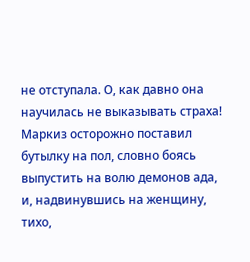не отступала. О, как давно она научилась не выказывать страха!
Маркиз осторожно поставил бутылку на пол, словно боясь выпустить на волю демонов ада, и, надвинувшись на женщину, тихо,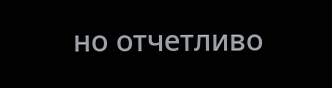но отчетливо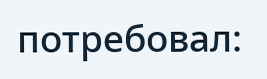потребовал: